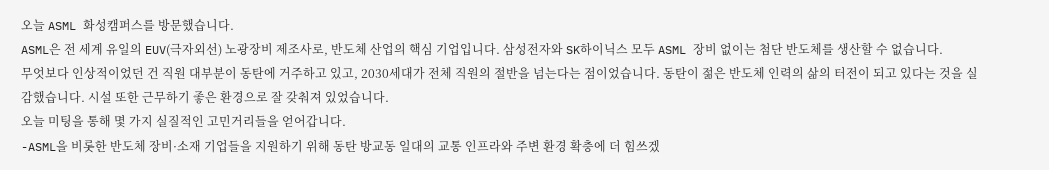오늘 ASML 화성캠퍼스를 방문했습니다.
ASML은 전 세계 유일의 EUV(극자외선) 노광장비 제조사로, 반도체 산업의 핵심 기업입니다. 삼성전자와 SK하이닉스 모두 ASML 장비 없이는 첨단 반도체를 생산할 수 없습니다.
무엇보다 인상적이었던 건 직원 대부분이 동탄에 거주하고 있고, 2030세대가 전체 직원의 절반을 넘는다는 점이었습니다. 동탄이 젊은 반도체 인력의 삶의 터전이 되고 있다는 것을 실감했습니다. 시설 또한 근무하기 좋은 환경으로 잘 갖춰져 있었습니다.
오늘 미팅을 통해 몇 가지 실질적인 고민거리들을 얻어갑니다.
-ASML을 비롯한 반도체 장비·소재 기업들을 지원하기 위해 동탄 방교동 일대의 교통 인프라와 주변 환경 확충에 더 힘쓰겠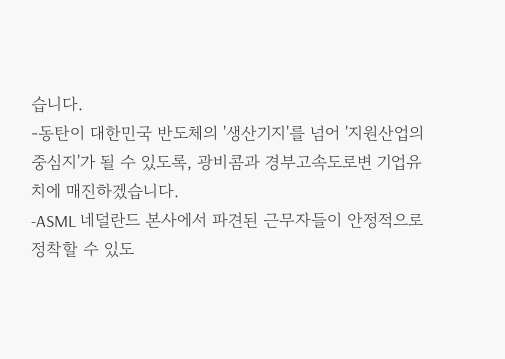습니다.
-동탄이 대한민국 반도체의 '생산기지'를 넘어 '지원산업의 중심지'가 될 수 있도록, 광비콤과 경부고속도로변 기업유치에 매진하겠습니다.
-ASML 네덜란드 본사에서 파견된 근무자들이 안정적으로 정착할 수 있도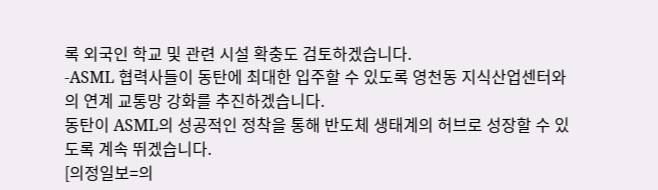록 외국인 학교 및 관련 시설 확충도 검토하겠습니다.
-ASML 협력사들이 동탄에 최대한 입주할 수 있도록 영천동 지식산업센터와의 연계 교통망 강화를 추진하겠습니다.
동탄이 ASML의 성공적인 정착을 통해 반도체 생태계의 허브로 성장할 수 있도록 계속 뛰겠습니다.
[의정일보=의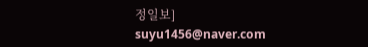정일보] suyu1456@naver.com